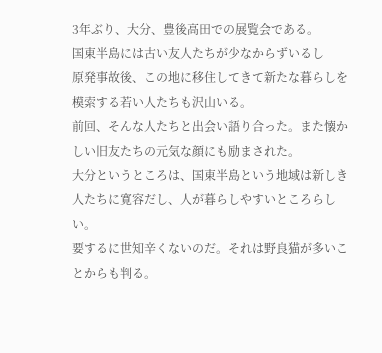3年ぶり、大分、豊後高田での展覧会である。
国東半島には古い友人たちが少なからずいるし
原発事故後、この地に移住してきて新たな暮らしを模索する若い人たちも沢山いる。
前回、そんな人たちと出会い語り合った。また懐かしい旧友たちの元気な顔にも励まされた。
大分というところは、国東半島という地域は新しき人たちに寛容だし、人が暮らしやすいところらしい。
要するに世知辛くないのだ。それは野良猫が多いことからも判る。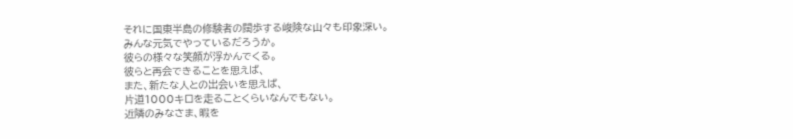それに国東半島の修験者の闊歩する峻険な山々も印象深い。
みんな元気でやっているだろうか。
彼らの様々な笑顔が浮かんでくる。
彼らと再会できることを思えば、
また、新たな人との出会いを思えば、
片道1000キロを走ることくらいなんでもない。
近隣のみなさま、暇を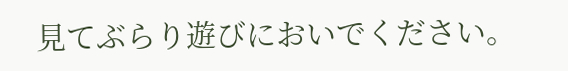見てぶらり遊びにおいでください。